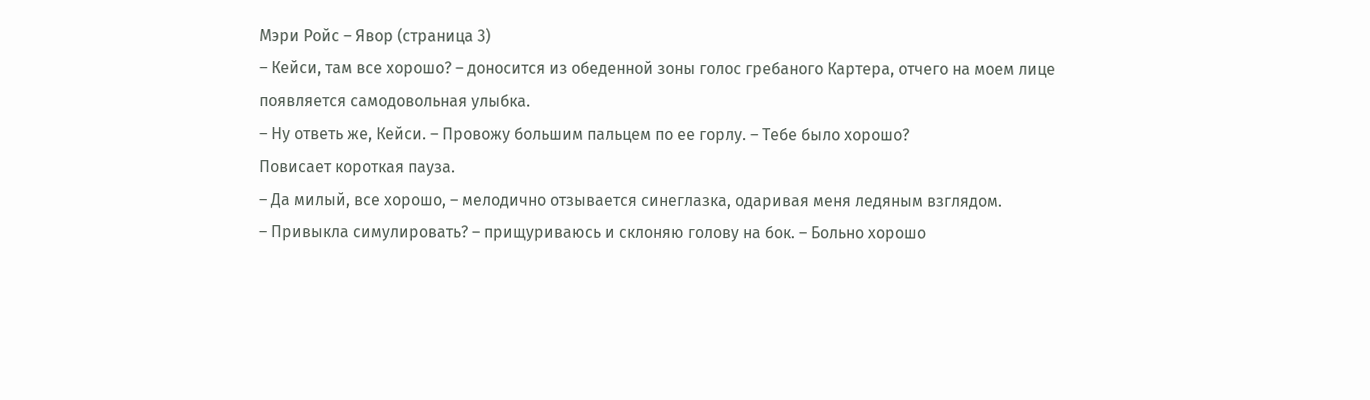Мэри Ройс – Явор (страница 3)
– Кейси, там все хорошо? – доносится из обеденной зоны голос гребаного Картера, отчего на моем лице появляется самодовольная улыбка.
– Ну ответь же, Кейси. – Провожу большим пальцем по ее горлу. – Тебе было хорошо?
Повисает короткая пауза.
– Да милый, все хорошо, – мелодично отзывается синеглазка, одаривая меня ледяным взглядом.
– Привыкла симулировать? – прищуриваюсь и склоняю голову на бок. – Больно хорошо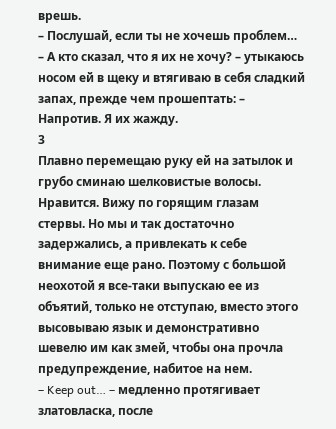врешь.
– Послушай, если ты не хочешь проблем…
– А кто сказал, что я их не хочу? – утыкаюсь носом ей в щеку и втягиваю в себя сладкий запах, прежде чем прошептать: – Напротив. Я их жажду.
3
Плавно перемещаю руку ей на затылок и грубо сминаю шелковистые волосы. Нравится. Вижу по горящим глазам стервы. Но мы и так достаточно задержались, а привлекать к себе внимание еще рано. Поэтому с большой неохотой я все-таки выпускаю ее из объятий, только не отступаю, вместо этого высовываю язык и демонстративно шевелю им как змей, чтобы она прочла предупреждение, набитое на нем.
– Keep out… – медленно протягивает златовласка, после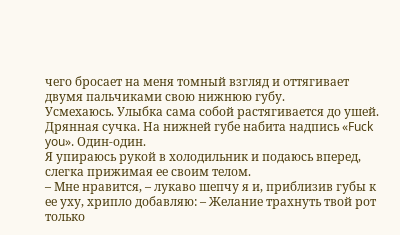чего бросает на меня томный взгляд и оттягивает двумя пальчиками свою нижнюю губу.
Усмехаюсь. Улыбка сама собой растягивается до ушей. Дрянная сучка. На нижней губе набита надпись «Fuck you». Один-один.
Я упираюсь рукой в холодильник и подаюсь вперед, слегка прижимая ее своим телом.
– Мне нравится, – лукаво шепчу я и, приблизив губы к ее уху, хрипло добавляю: – Желание трахнуть твой рот только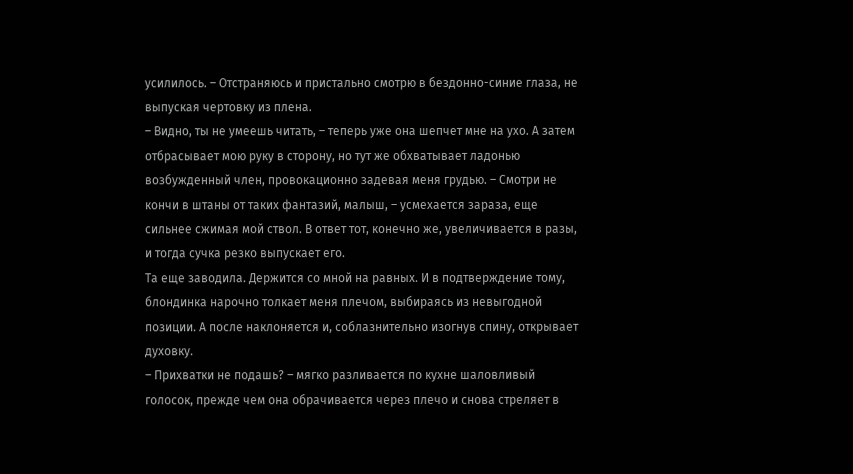усилилось. – Отстраняюсь и пристально смотрю в бездонно-синие глаза, не выпуская чертовку из плена.
– Видно, ты не умеешь читать, – теперь уже она шепчет мне на ухо. А затем отбрасывает мою руку в сторону, но тут же обхватывает ладонью возбужденный член, провокационно задевая меня грудью. – Смотри не кончи в штаны от таких фантазий, малыш, – усмехается зараза, еще сильнее сжимая мой ствол. В ответ тот, конечно же, увеличивается в разы, и тогда сучка резко выпускает его.
Та еще заводила. Держится со мной на равных. И в подтверждение тому, блондинка нарочно толкает меня плечом, выбираясь из невыгодной позиции. А после наклоняется и, соблазнительно изогнув спину, открывает духовку.
– Прихватки не подашь? – мягко разливается по кухне шаловливый голосок, прежде чем она обрачивается через плечо и снова стреляет в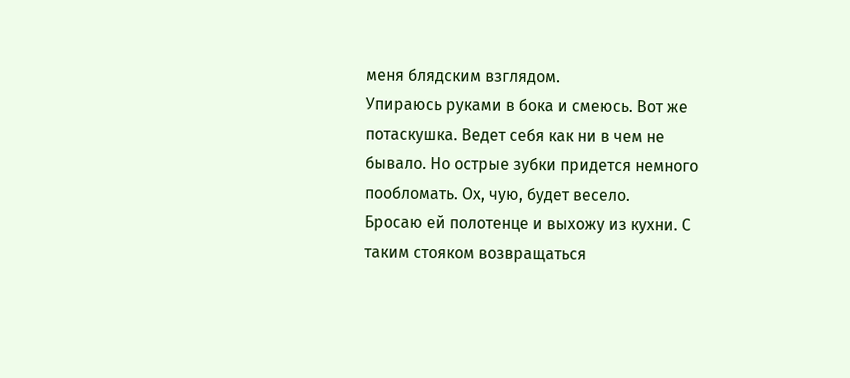меня блядским взглядом.
Упираюсь руками в бока и смеюсь. Вот же потаскушка. Ведет себя как ни в чем не бывало. Но острые зубки придется немного пообломать. Ох, чую, будет весело.
Бросаю ей полотенце и выхожу из кухни. С таким стояком возвращаться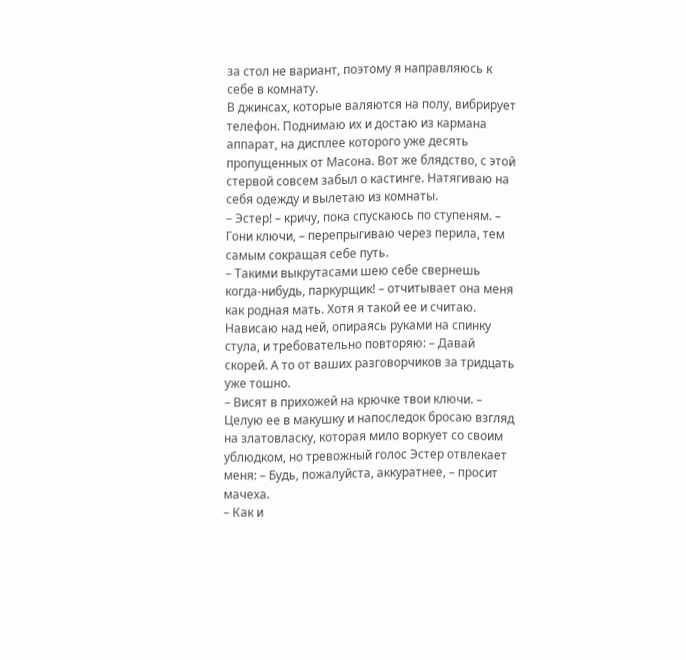за стол не вариант, поэтому я направляюсь к себе в комнату.
В джинсах, которые валяются на полу, вибрирует телефон. Поднимаю их и достаю из кармана аппарат, на дисплее которого уже десять пропущенных от Масона. Вот же блядство, с этой стервой совсем забыл о кастинге. Натягиваю на себя одежду и вылетаю из комнаты.
– Эстер! – кричу, пока спускаюсь по ступеням. – Гони ключи, – перепрыгиваю через перила, тем самым сокращая себе путь.
– Такими выкрутасами шею себе свернешь когда-нибудь, паркурщик! – отчитывает она меня как родная мать. Хотя я такой ее и считаю. Нависаю над ней, опираясь руками на спинку стула, и требовательно повторяю: – Давай скорей. А то от ваших разговорчиков за тридцать уже тошно.
– Висят в прихожей на крючке твои ключи. – Целую ее в макушку и напоследок бросаю взгляд на златовласку, которая мило воркует со своим ублюдком, но тревожный голос Эстер отвлекает меня: – Будь, пожалуйста, аккуратнее, – просит мачеха.
– Как и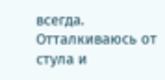всегда.
Отталкиваюсь от стула и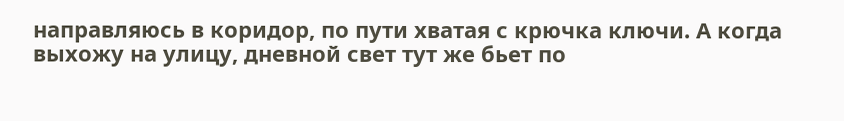направляюсь в коридор, по пути хватая с крючка ключи. А когда выхожу на улицу, дневной свет тут же бьет по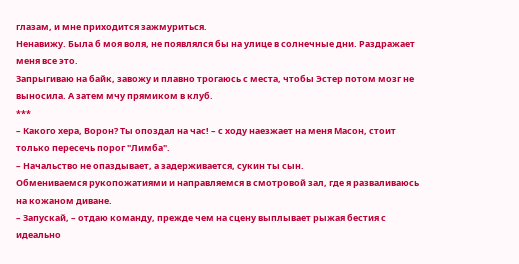глазам, и мне приходится зажмуриться.
Ненавижу. Была б моя воля, не появлялся бы на улице в солнечные дни. Раздражает меня все это.
Запрыгиваю на байк, завожу и плавно трогаюсь с места, чтобы Эстер потом мозг не выносила. А затем мчу прямиком в клуб.
***
– Какого хера, Ворон? Ты опоздал на час! – с ходу наезжает на меня Масон, стоит только пересечь порог "Лимба".
– Начальство не опаздывает, а задерживается, сукин ты сын.
Обмениваемся рукопожатиями и направляемся в смотровой зал, где я разваливаюсь на кожаном диване.
– Запускай, – отдаю команду, прежде чем на сцену выплывает рыжая бестия с идеально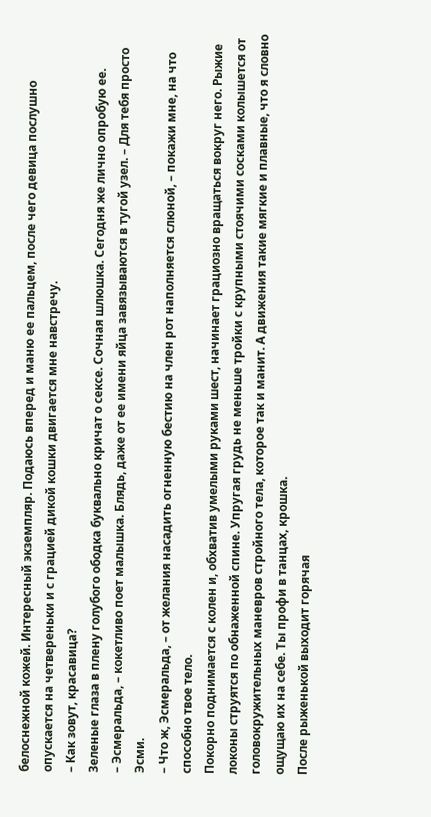белоснежной кожей. Интересный экземпляр. Подаюсь вперед и маню ее пальцем, после чего девица послушно опускается на четвереньки и с грацией дикой кошки двигается мне навстречу.
– Как зовут, красавица?
Зеленые глаза в плену голубого ободка буквально кричат о сексе. Сочная шлюшка. Сегодня же лично опробую ее.
– Эсмеральда, – кокетливо поет малышка. Блядь, даже от ее имени яйца завязываются в тугой узел. – Для тебя просто Эсми.
– Что ж, Эсмеральда, – от желания насадить огненную бестию на член рот наполняется слюной, – покажи мне, на что способно твое тело.
Покорно поднимается с колен и, обхватив умелыми руками шест, начинает грациозно вращаться вокруг него. Рыжие локоны струятся по обнаженной спине. Упругая грудь не меньше тройки с крупными стоячими сосками колышется от головокружительных маневров стройного тела, которое так и манит. А движения такие мягкие и плавные, что я словно ощущаю их на себе. Ты профи в танцах, крошка.
После рыженькой выходит горячая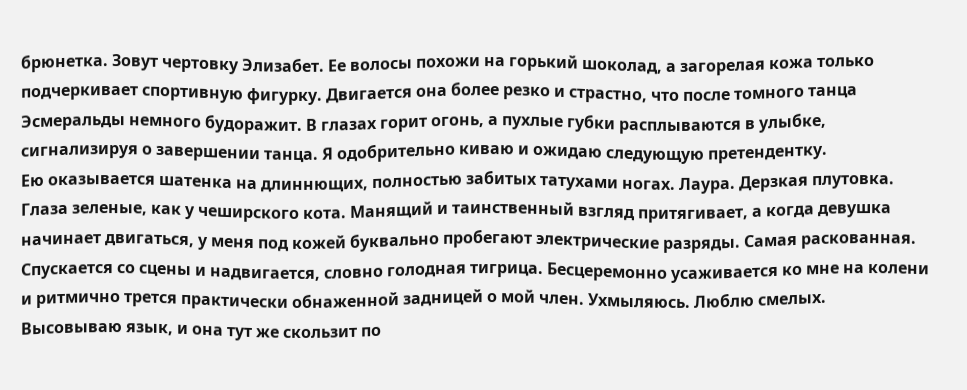брюнетка. Зовут чертовку Элизабет. Ее волосы похожи на горький шоколад, а загорелая кожа только подчеркивает спортивную фигурку. Двигается она более резко и страстно, что после томного танца Эсмеральды немного будоражит. В глазах горит огонь, а пухлые губки расплываются в улыбке, сигнализируя о завершении танца. Я одобрительно киваю и ожидаю следующую претендентку.
Ею оказывается шатенка на длиннющих, полностью забитых татухами ногах. Лаура. Дерзкая плутовка. Глаза зеленые, как у чеширского кота. Манящий и таинственный взгляд притягивает, а когда девушка начинает двигаться, у меня под кожей буквально пробегают электрические разряды. Самая раскованная.
Спускается со сцены и надвигается, словно голодная тигрица. Бесцеремонно усаживается ко мне на колени и ритмично трется практически обнаженной задницей о мой член. Ухмыляюсь. Люблю смелых. Высовываю язык, и она тут же скользит по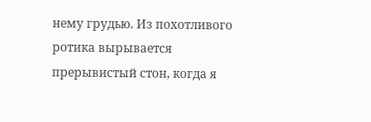нему грудью. Из похотливого ротика вырывается прерывистый стон, когда я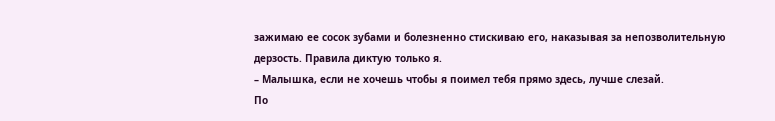зажимаю ее сосок зубами и болезненно стискиваю его, наказывая за непозволительную дерзость. Правила диктую только я.
– Малышка, если не хочешь чтобы я поимел тебя прямо здесь, лучше слезай.
По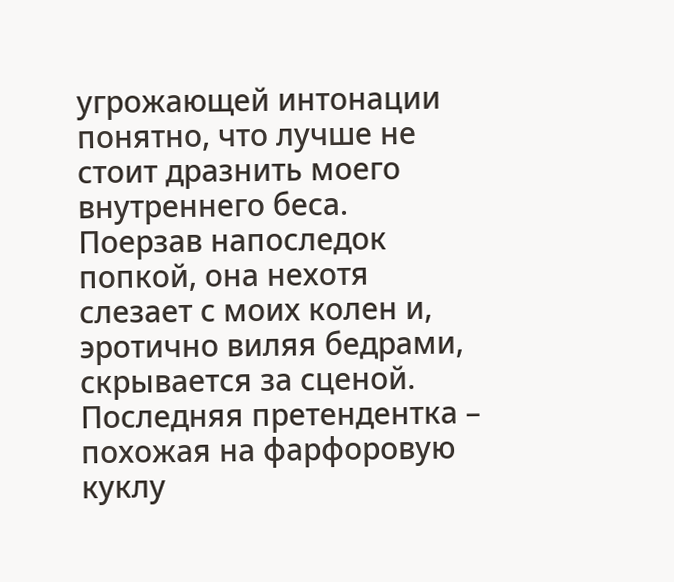угрожающей интонации понятно, что лучше не стоит дразнить моего внутреннего беса.
Поерзав напоследок попкой, она нехотя слезает с моих колен и, эротично виляя бедрами, скрывается за сценой.
Последняя претендентка – похожая на фарфоровую куклу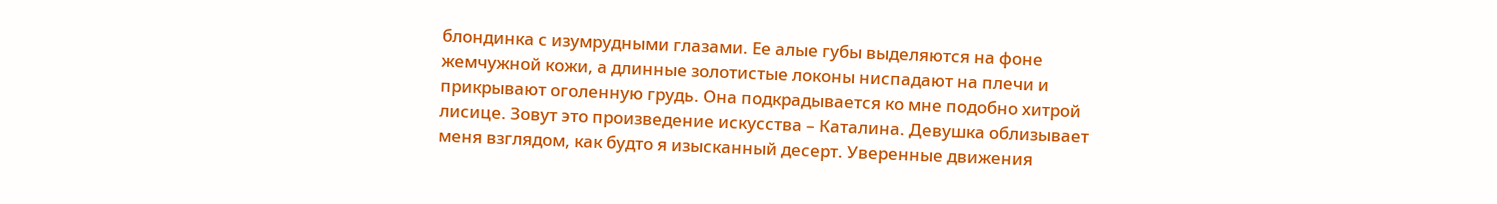блондинка с изумрудными глазами. Ее алые губы выделяются на фоне жемчужной кожи, а длинные золотистые локоны ниспадают на плечи и прикрывают оголенную грудь. Она подкрадывается ко мне подобно хитрой лисице. Зовут это произведение искусства – Каталина. Девушка облизывает меня взглядом, как будто я изысканный десерт. Уверенные движения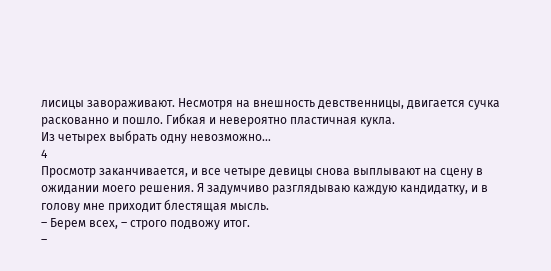лисицы завораживают. Несмотря на внешность девственницы, двигается сучка раскованно и пошло. Гибкая и невероятно пластичная кукла.
Из четырех выбрать одну невозможно…
4
Просмотр заканчивается, и все четыре девицы снова выплывают на сцену в ожидании моего решения. Я задумчиво разглядываю каждую кандидатку, и в голову мне приходит блестящая мысль.
– Берем всех, – строго подвожу итог.
–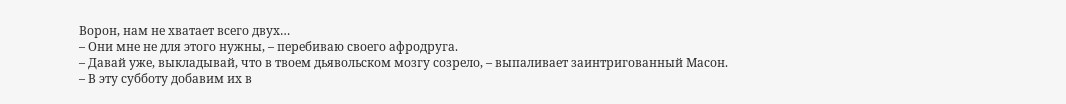Ворон, нам не хватает всего двух…
– Они мне не для этого нужны, – перебиваю своего афродруга.
– Давай уже, выкладывай, что в твоем дьявольском мозгу созрело, – выпаливает заинтригованный Масон.
– В эту субботу добавим их в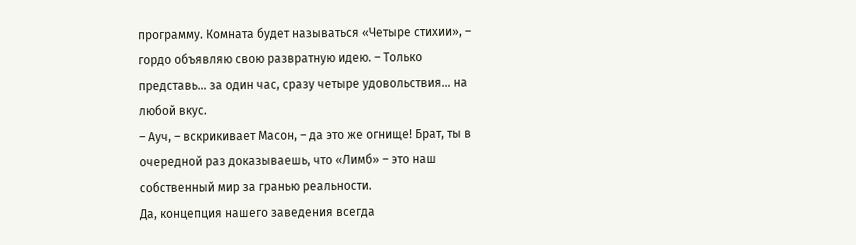программу. Комната будет называться «Четыре стихии», – гордо объявляю свою развратную идею. – Только представь… за один час, сразу четыре удовольствия… на любой вкус.
– Ауч, – вскрикивает Масон, – да это же огнище! Брат, ты в очередной раз доказываешь, что «Лимб» – это наш собственный мир за гранью реальности.
Да, концепция нашего заведения всегда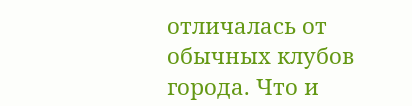отличалась от обычных клубов города. Что и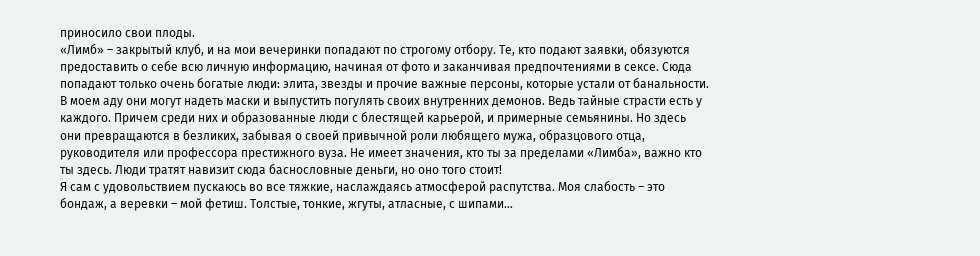приносило свои плоды.
«Лимб» – закрытый клуб, и на мои вечеринки попадают по строгому отбору. Те, кто подают заявки, обязуются предоставить о себе всю личную информацию, начиная от фото и заканчивая предпочтениями в сексе. Сюда попадают только очень богатые люди: элита, звезды и прочие важные персоны, которые устали от банальности. В моем аду они могут надеть маски и выпустить погулять своих внутренних демонов. Ведь тайные страсти есть у каждого. Причем среди них и образованные люди с блестящей карьерой, и примерные семьянины. Но здесь они превращаются в безликих, забывая о своей привычной роли любящего мужа, образцового отца, руководителя или профессора престижного вуза. Не имеет значения, кто ты за пределами «Лимба», важно кто ты здесь. Люди тратят навизит сюда баснословные деньги, но оно того стоит!
Я сам с удовольствием пускаюсь во все тяжкие, наслаждаясь атмосферой распутства. Моя слабость – это бондаж, а веревки – мой фетиш. Толстые, тонкие, жгуты, атласные, с шипами…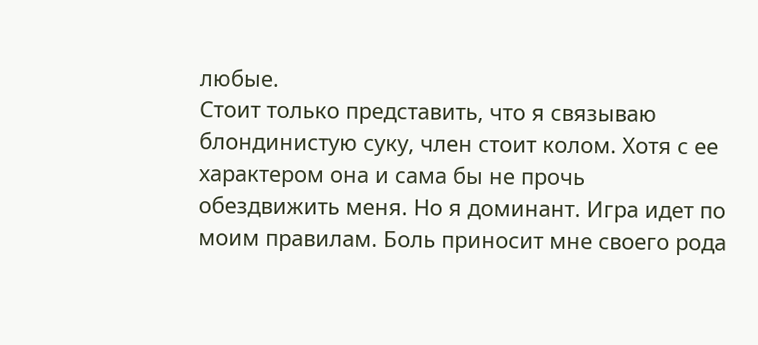любые.
Стоит только представить, что я связываю блондинистую суку, член стоит колом. Хотя с ее характером она и сама бы не прочь обездвижить меня. Но я доминант. Игра идет по моим правилам. Боль приносит мне своего рода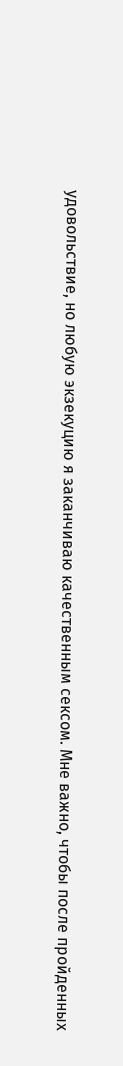удовольствие, но любую экзекуцию я заканчиваю качественным сексом. Мне важно, чтобы после пройденных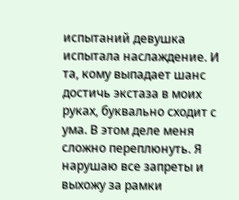испытаний девушка испытала наслаждение. И та, кому выпадает шанс достичь экстаза в моих руках, буквально сходит с ума. В этом деле меня сложно переплюнуть. Я нарушаю все запреты и выхожу за рамки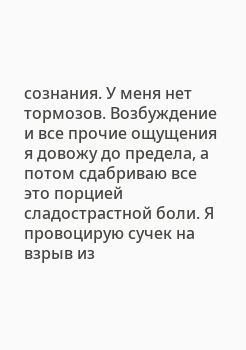сознания. У меня нет тормозов. Возбуждение и все прочие ощущения я довожу до предела, а потом сдабриваю все это порцией сладострастной боли. Я провоцирую сучек на взрыв из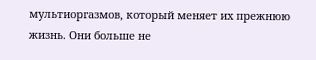мультиоргазмов, который меняет их прежнюю жизнь. Они больше не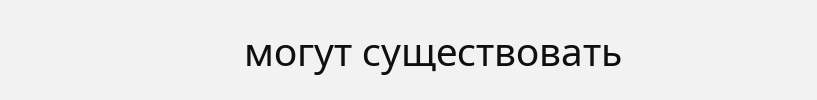могут существовать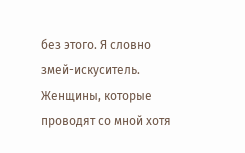без этого. Я словно змей-искуситель. Женщины, которые проводят со мной хотя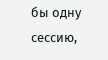бы одну сессию,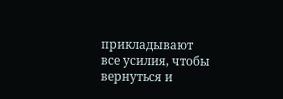прикладывают все усилия, чтобы вернуться и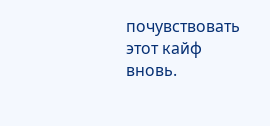почувствовать этот кайф вновь.